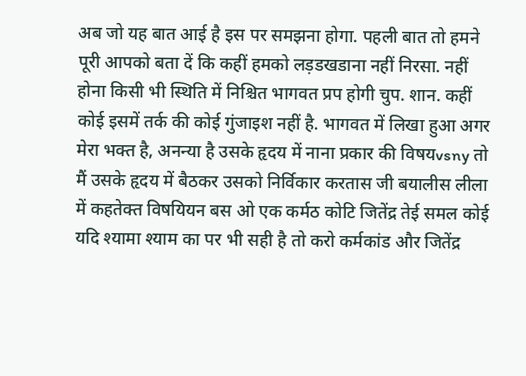अब जो यह बात आई है इस पर समझना होगा. पहली बात तो हमने पूरी आपको बता दें कि कहीं हमको लड़डखडाना नहीं निरसा. नहीं होना किसी भी स्थिति में निश्चित भागवत प्रप होगी चुप. शान. कहीं कोई इसमें तर्क की कोई गुंजाइश नहीं है. भागवत में लिखा हुआ अगर मेरा भक्त है, अनन्या है उसके हृदय में नाना प्रकार की विषयvsny तो मैं उसके हृदय में बैठकर उसको निर्विकार करतास जी बयालीस लीला में कहतेक्त विषयियन बस ओ एक कर्मठ कोटि जितेंद्र तेई समल कोई यदि श्यामा श्याम का पर भी सही है तो करो कर्मकांड और जितेंद्र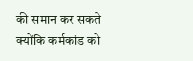की समान कर सकते क्योंकि कर्मकांड को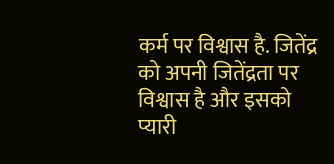कर्म पर विश्वास है. जितेंद्र को अपनी जितेंद्रता पर विश्वास है और इसको प्यारी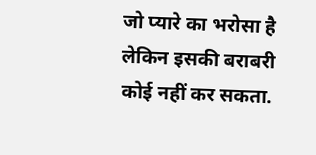जो प्यारे का भरोसा है लेकिन इसकी बराबरी कोई नहीं कर सकता.